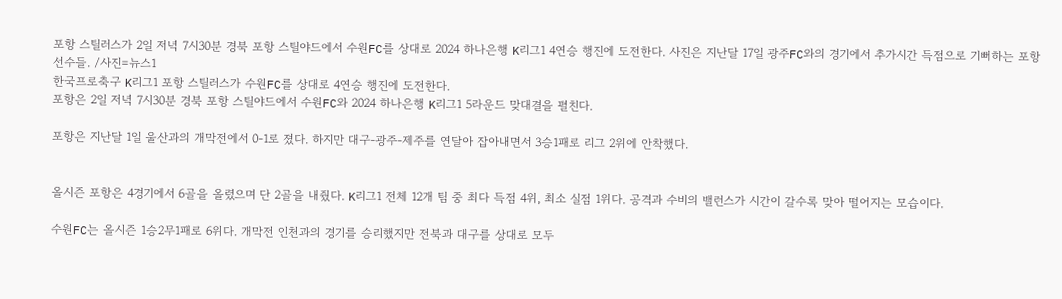포항 스틸러스가 2일 저녁 7시30분 경북 포항 스틸야드에서 수원FC를 상대로 2024 하나은행 K리그1 4연승 행진에 도전한다. 사진은 지난달 17일 광주FC와의 경기에서 추가시간 득점으로 기뻐하는 포항 선수들. /사진=뉴스1
한국프로축구 K리그1 포항 스틸러스가 수원FC를 상대로 4연승 행진에 도전한다.
포항은 2일 저녁 7시30분 경북 포항 스틸야드에서 수원FC와 2024 하나은행 K리그1 5라운드 맞대결을 펼친다.

포항은 지난달 1일 울산과의 개막전에서 0-1로 졌다. 하지만 대구-광주-제주를 연달아 잡아내면서 3승1패로 리그 2위에 안착했다.


올시즌 포항은 4경기에서 6골을 올렸으며 단 2골을 내줬다. K리그1 전체 12개 팀 중 최다 득점 4위, 최소 실점 1위다. 공격과 수비의 밸런스가 시간이 갈수록 맞아 떨어지는 모습이다.

수원FC는 올시즌 1승2무1패로 6위다. 개막전 인천과의 경기를 승리했지만 전북과 대구를 상대로 모두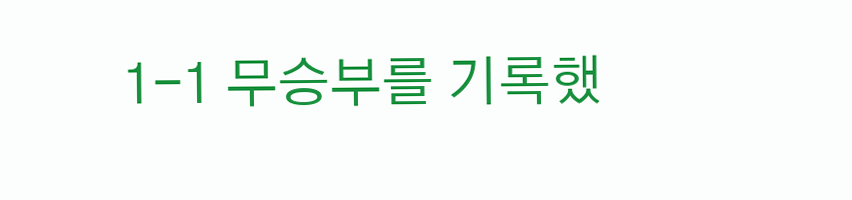1-1 무승부를 기록했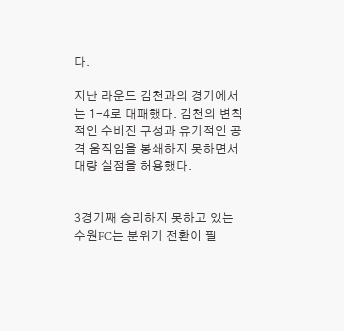다.

지난 라운드 김천과의 경기에서는 1-4로 대패했다. 김천의 변칙적인 수비진 구성과 유기적인 공격 움직임을 봉쇄하지 못하면서 대량 실점을 허용했다.


3경기째 승리하지 못하고 있는 수원FC는 분위기 전환이 필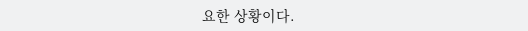요한 상황이다.